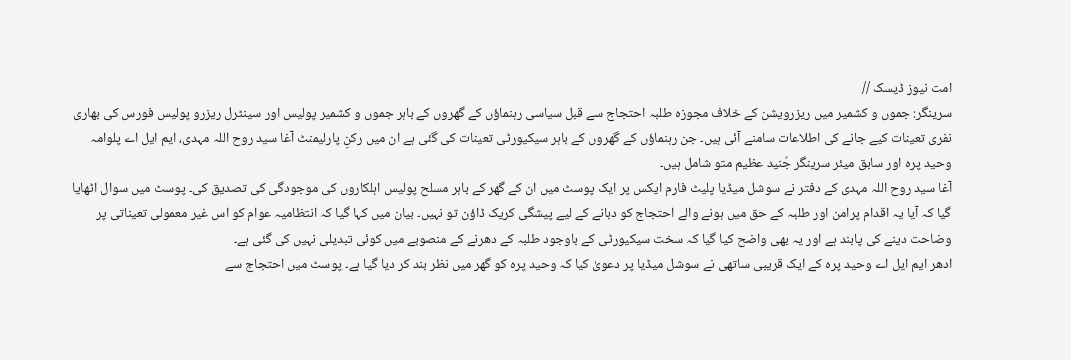امت نیوز ڈیسک //
سرینگر: جموں و کشمیر میں ریزرویشن کے خلاف مجوزہ طلبہ احتجاج سے قبل سیاسی رہنماؤں کے گھروں کے باہر جموں و کشمیر پولیس اور سینٹرل ریزرو پولیس فورس کی بھاری نفری تعینات کیے جانے کی اطلاعات سامنے آئی ہیں۔ جن رہنماؤں کے گھروں کے باہر سیکیورٹی تعینات کی گئی ہے ان میں رکنِ پارلیمنٹ آغا سید روح اللہ مہدی، ایم ایل اے پلوامہ وحید پرہ اور سابق میئر سرینگر جُنید عظیم متو شامل ہیں۔
آغا سید روح اللہ مہدی کے دفتر نے سوشل میڈیا پلیٹ فارم ایکس پر ایک پوسٹ میں ان کے گھر کے باہر مسلح پولیس اہلکاروں کی موجودگی کی تصدیق کی۔ پوسٹ میں سوال اٹھایا گیا کہ آیا یہ اقدام پرامن اور طلبہ کے حق میں ہونے والے احتجاج کو دبانے کے لیے پیشگی کریک ڈاؤن تو نہیں۔ بیان میں کہا گیا کہ انتظامیہ عوام کو اس غیر معمولی تعیناتی پر وضاحت دینے کی پابند ہے اور یہ بھی واضح کیا گیا کہ سخت سیکیورٹی کے باوجود طلبہ کے دھرنے کے منصوبے میں کوئی تبدیلی نہیں کی گئی ہے۔
ادھر ایم ایل اے وحید پرہ کے ایک قریبی ساتھی نے سوشل میڈیا پر دعویٰ کیا کہ وحید پرہ کو گھر میں نظر بند کر دیا گیا ہے۔ پوسٹ میں احتجاج سے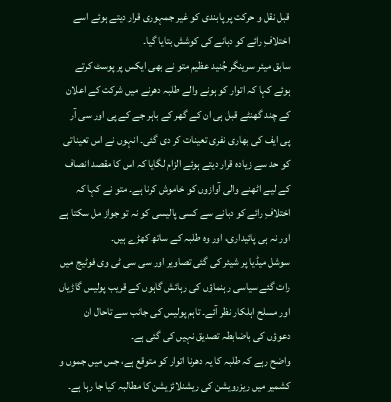قبل نقل و حرکت پر پابندی کو غیر جمہوری قرار دیتے ہوئے اسے اختلافِ رائے کو دبانے کی کوشش بتایا گیا۔
سابق میئر سرینگر جُنید عظیم متو نے بھی ایکس پر پوسٹ کرتے ہوئے کہا کہ اتوار کو ہونے والے طلبہ دھرنے میں شرکت کے اعلان کے چند گھنٹے قبل ہی ان کے گھر کے باہر جے کے پی اور سی آر پی ایف کی بھاری نفری تعینات کر دی گئی۔ انہوں نے اس تعیناتی کو حد سے زیادہ قرار دیتے ہوئے الزام لگایا کہ اس کا مقصد انصاف کے لیے اٹھنے والی آوازوں کو خاموش کرنا ہے۔ متو نے کہا کہ اختلافِ رائے کو دبانے سے کسی پالیسی کو نہ تو جواز مل سکتا ہے اور نہ ہی پائیداری، اور وہ طلبہ کے ساتھ کھڑے ہیں۔
سوشل میڈیا پر شیئر کی گئی تصاویر اور سی سی ٹی وی فوٹیج میں رات گئے سیاسی رہنماؤں کی رہائش گاہوں کے قریب پولیس گاڑیاں اور مسلح اہلکار نظر آئے۔ تاہم پولیس کی جانب سے تاحال ان دعوؤں کی باضابطہ تصدیق نہیں کی گئی ہے۔
واضح رہے کہ طلبہ کا یہ دھرنا اتوار کو متوقع ہے، جس میں جموں و کشمیر میں ریزرویشن کی ریشنلائزیشن کا مطالبہ کیا جا رہا ہے۔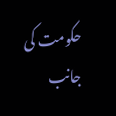حکومت کی جانب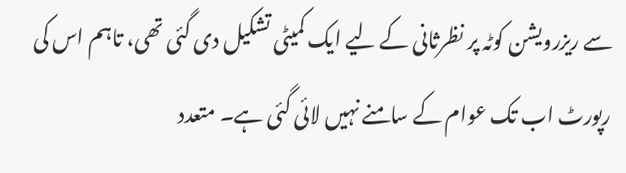سے ریزرویشن کوٹہ پر نظرثانی کے لیے ایک کمیٹی تشکیل دی گئی تھی، تاہم اس کی رپورٹ اب تک عوام کے سامنے نہیں لائی گئی ہے۔ متعدد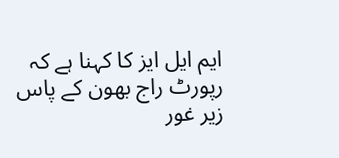ایم ایل ایز کا کہنا ہے کہ رپورٹ راج بھون کے پاس زیر غور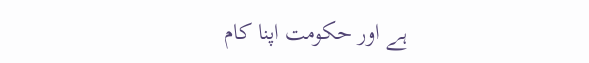ہے اور حکومت اپنا کام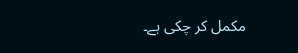مکمل کر چکی ہے۔